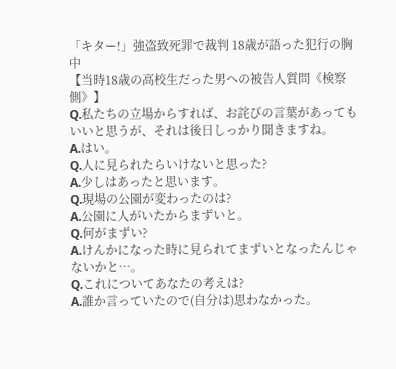「キター!」強盗致死罪で裁判 18歳が語った犯行の胸中
【当時18歳の高校生だった男への被告人質問《検察側》】
Q.私たちの立場からすれば、お詫びの言葉があってもいいと思うが、それは後日しっかり聞きますね。
A.はい。
Q.人に見られたらいけないと思った?
A.少しはあったと思います。
Q.現場の公園が変わったのは?
A.公園に人がいたからまずいと。
Q.何がまずい?
A.けんかになった時に見られてまずいとなったんじゃないかと…。
Q.これについてあなたの考えは?
A.誰か言っていたので(自分は)思わなかった。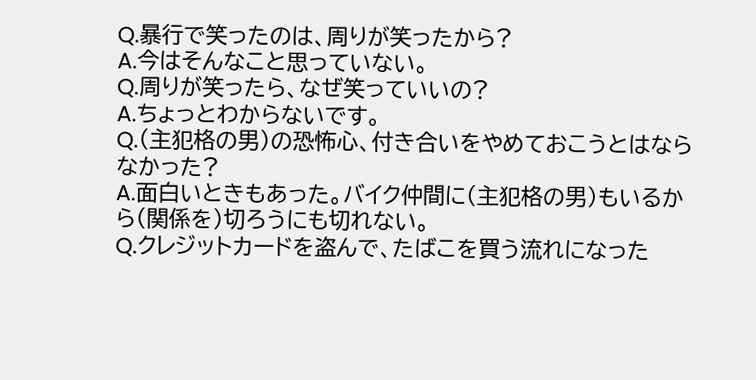Q.暴行で笑ったのは、周りが笑ったから?
A.今はそんなこと思っていない。
Q.周りが笑ったら、なぜ笑っていいの?
A.ちょっとわからないです。
Q.(主犯格の男)の恐怖心、付き合いをやめておこうとはならなかった?
A.面白いときもあった。バイク仲間に(主犯格の男)もいるから(関係を)切ろうにも切れない。
Q.クレジットカードを盗んで、たばこを買う流れになった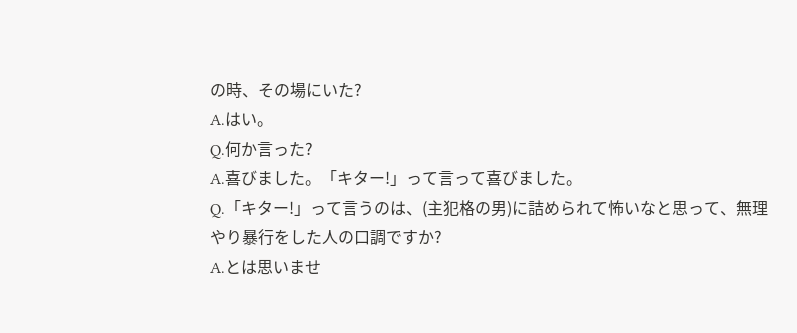の時、その場にいた?
A.はい。
Q.何か言った?
A.喜びました。「キター!」って言って喜びました。
Q.「キター!」って言うのは、(主犯格の男)に詰められて怖いなと思って、無理やり暴行をした人の口調ですか?
A.とは思いませ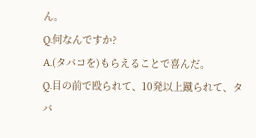ん。
Q.何なんですか?
A.(タバコを)もらえることで喜んだ。
Q.目の前で殴られて、10発以上蹴られて、タバ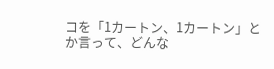コを「1カートン、1カートン」とか言って、どんな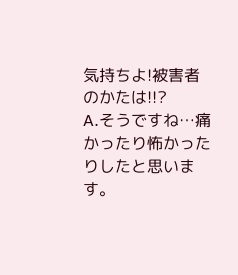気持ちよ!被害者のかたは!!?
A.そうですね…痛かったり怖かったりしたと思います。